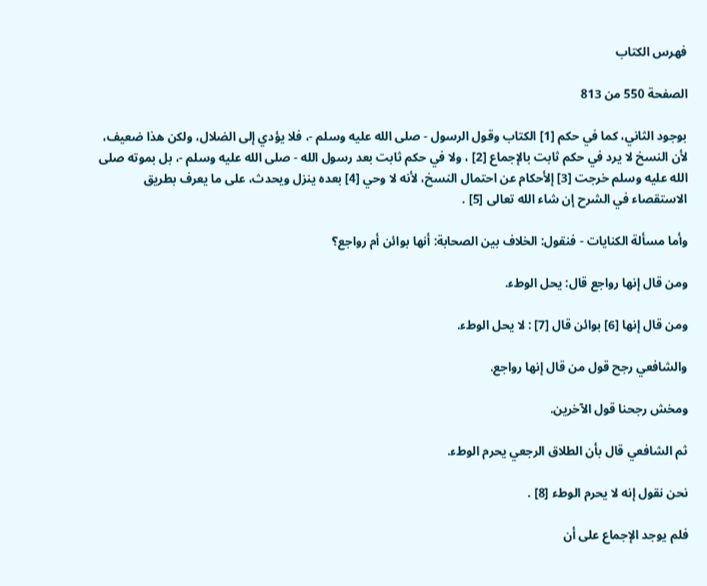فهرس الكتاب

الصفحة 550 من 813

بوجود الثاني، كما في حكم [1] الكتاب وقول الرسول - صلى الله عليه وسلم -، فلا يؤدي إلى الضلال، ولكن هذا ضعيف، لأن النسخ لا يرد في حكم ثابت بالإجماع [2] ، ولا في حكم ثابت بعد رسول الله - صلى الله عليه وسلم -، بل بموته صلى الله عليه وسلم خرجت [3] إلأحكام عن احتمال النسخ، لأنه لا وحي [4] بعده ينزل ويحدث، على ما يعرف بطريق الاستقصاء في الشرح إن شاء الله تعالى [5] .

وأما مسألة الكنايات - فنقول: الخلاف بين الصحابة: أنها بوائن أم رواجع؟

ومن قال إنها رواجع قال: يحل الوطء.

ومن قال إنها [6] بوائن قال [7] : لا يحل الوطء.

والشافعي رجح قول من قال إنها رواجع.

ومخش رجحنا قول الآخرين.

ثم الشافعي قال بأن الطلاق الرجعي يحرم الوطء.

نحن نقول إنه لا يحرم الوطء [8] .

فلم يوجد الإجماع على أن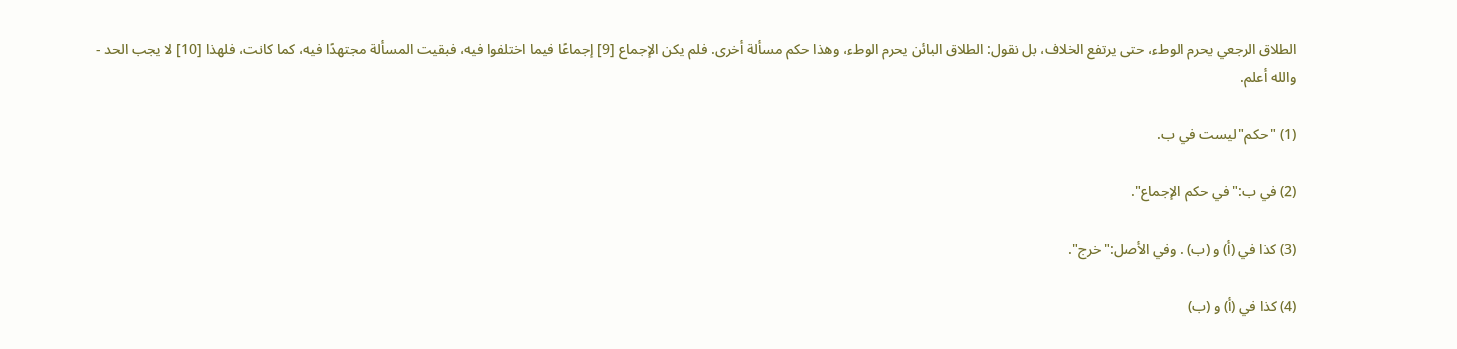الطلاق الرجعي يحرم الوطء، حتى يرتفع الخلاف، بل نقول: الطلاق البائن يحرم الوطء، وهذا حكم مسألة أخرى. فلم يكن الإجماع [9] إجماعًا فيما اختلفوا فيه، فبقيت المسألة مجتهدًا فيه، كما كانت، فلهذا [10] لا يجب الحد - والله أعلم.

(1) "حكم"ليست في ب.

(2) في ب:"في حكم الإجماع".

(3) كذا في (أ) و (ب) . وفي الأصل:"خرج".

(4) كذا في (أ) و (ب)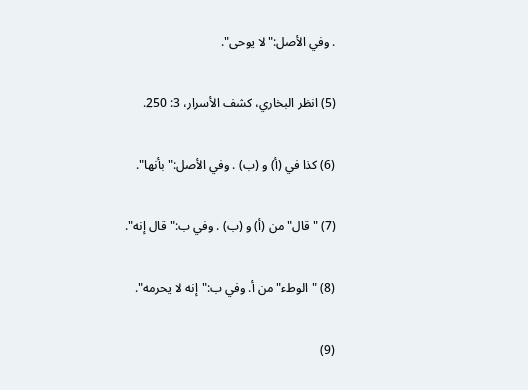. وفي الأصل:"لا يوحى".

(5) انظر البخاري، كشف الأسرار، 3: 250.

(6) كذا في (أ) و (ب) . وفي الأصل:"بأنها".

(7) "قال"من (أ) و (ب) . وفي ب:"قال إنه".

(8) "الوطء"من أ. وفي ب:"إنه لا يحرمه".

(9)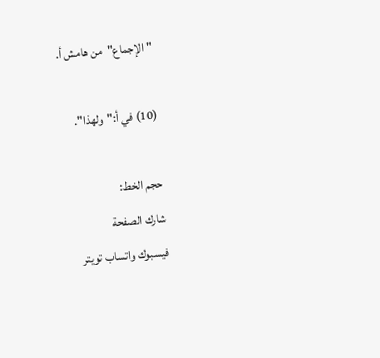"الإجماع"من هامش أ.

(10) في أ:"ولهذا".

حجم الخط:
شارك الصفحة
فيسبوك واتساب تويتر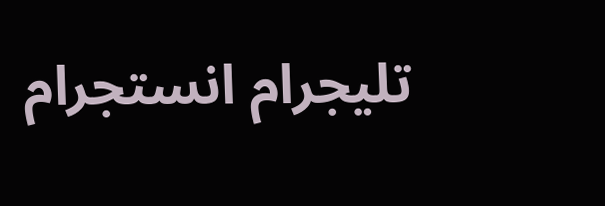تليجرام انستجرام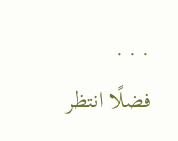. . .
فضلًا انتظر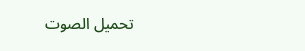تحميل الصوت